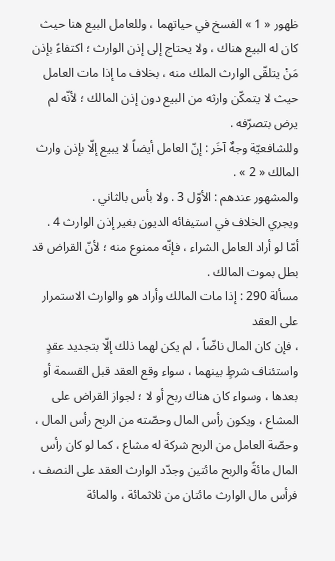ظهور « 1 » الفسخ في حياتهما ، وللعامل البيع هنا حيث كان له البيع هناك ، ولا يحتاج إلى إذن الوارث ؛ اكتفاءً بإذن مَنْ يتلقّى الوارث الملك منه ، بخلاف ما إذا مات العامل حيث لا يتمكّن وارثه من البيع دون إذن المالك ؛ لأنّه لم يرض بتصرّفه .
وللشافعيّة وجهٌ آخَر : إنّ العامل أيضاً لا يبيع إلّا بإذن وارث المالك « 2 » .
والمشهور عندهم : الأوّل 3 . ولا بأس بالثاني .
ويجري الخلاف في استيفائه الديون بغير إذن الوارث 4 .
أمّا لو أراد العامل الشراء ، فإنّه ممنوع منه ؛ لأنّ القراض قد بطل بموت المالك .
مسألة 290 : إذا مات المالك وأراد هو والوارث الاستمرار على العقد
، فإن كان المال ناضّاً ، لم يكن لهما ذلك إلّا بتجديد عقدٍ واستئناف شرطٍ بينهما ، سواء وقع العقد قبل القسمة أو بعدها ، وسواء كان هناك ربح أو لا ؛ لجواز القراض على المشاع ، ويكون رأس المال وحصّته من الربح رأس المال ، وحصّة العامل من الربح شركة له مشاع ، كما لو كان رأس المال مائةً والربح مائتين وجدّد الوارث العقد على النصف ، فرأس مال الوارث مائتان من ثلاثمائة ، والمائة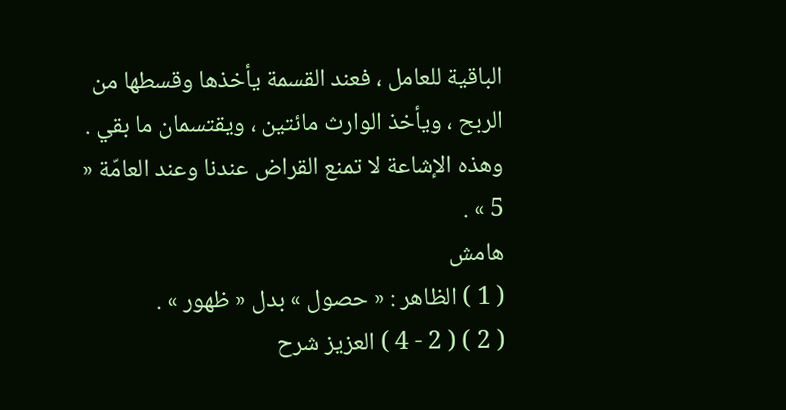الباقية للعامل ، فعند القسمة يأخذها وقسطها من الربح ، ويأخذ الوارث مائتين ، ويقتسمان ما بقي .
وهذه الإشاعة لا تمنع القراض عندنا وعند العامّة « 5 » .
هامش
( 1 ) الظاهر : « حصول » بدل « ظهور » .
( 2 ) ( 2 - 4 ) العزيز شرح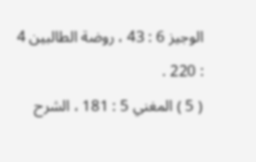الوجيز 6 : 43 ، روضة الطالبين 4 : 220 .
( 5 ) المغني 5 : 181 ، الشرح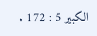الكبير 5 : 172 .